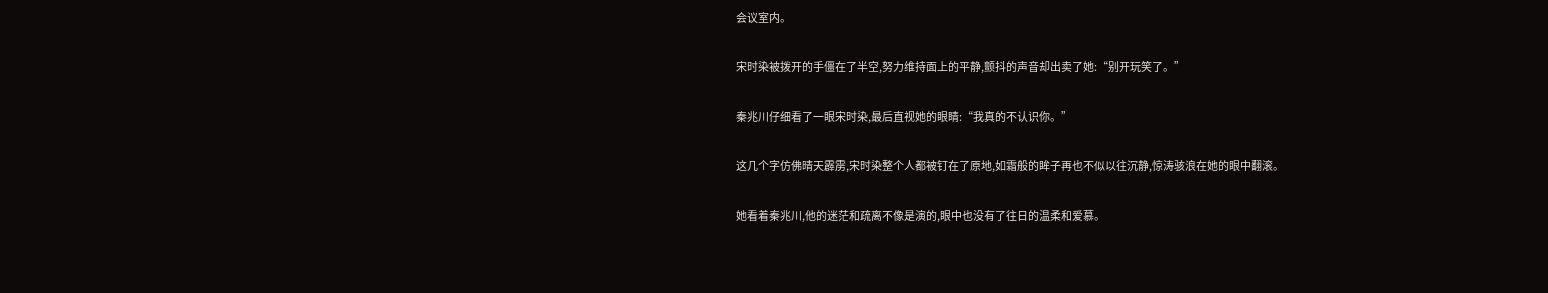会议室内。

宋时染被拨开的手僵在了半空,努力维持面上的平静,颤抖的声音却出卖了她:“别开玩笑了。”

秦兆川仔细看了一眼宋时染,最后直视她的眼睛:“我真的不认识你。”

这几个字仿佛晴天霹雳,宋时染整个人都被钉在了原地,如霜般的眸子再也不似以往沉静,惊涛骇浪在她的眼中翻滚。

她看着秦兆川,他的迷茫和疏离不像是演的,眼中也没有了往日的温柔和爱慕。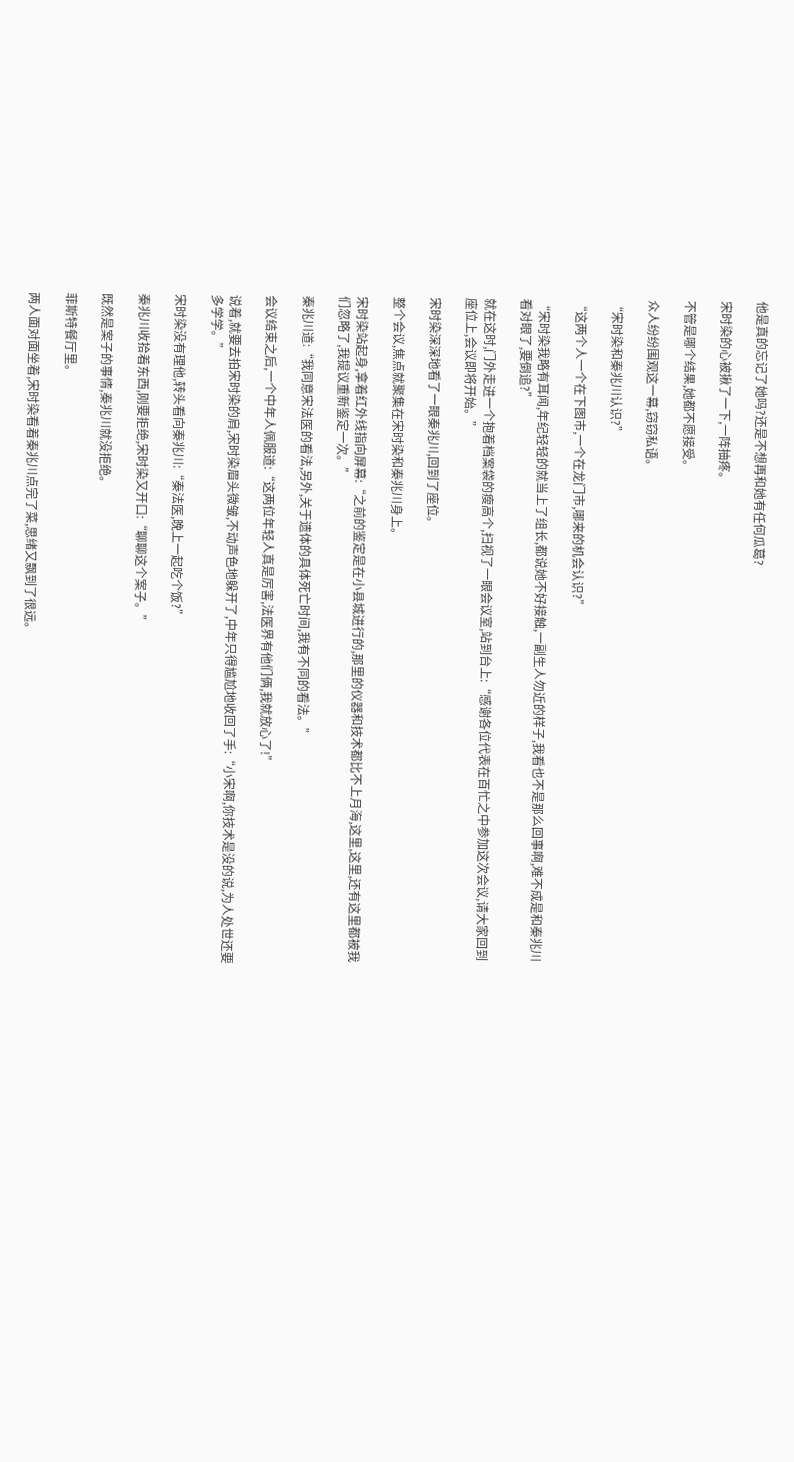他是真的忘记了她吗?还是不想再和她有任何瓜葛?

宋时染的心被揪了一下,一阵抽疼。

不管是哪个结果,她都不愿接受。

众人纷纷围观这一幕,窃窃私语。

“宋时染和秦兆川认识?”

“这两个人一个在下图市,一个在龙门市,哪来的机会认识?”

“宋时染我略有耳闻,年纪轻轻的就当上了组长,都说她不好接触,一副生人勿近的样子,我看也不是那么回事啊,难不成是和秦兆川看对眼了,要倒追?”

就在这时,门外走进一个抱着档案袋的瘦高个,扫视了一眼会议室,站到台上:“感谢各位代表在百忙之中参加这次会议,请大家回到座位上,会议即将开始。”

宋时染深深地看了一眼秦兆川,回到了座位。

整个会议,焦点就聚集在宋时染和秦兆川身上。

宋时染站起身,拿着红外线指向屏幕:“之前的鉴定是在小县城进行的,那里的仪器和技术都比不上月海,这里,这里,还有这里都被我们忽略了,我提议重新鉴定一次。”

秦兆川道:“我同意宋法医的看法,另外,关于遗体的具体死亡时间,我有不同的看法。”

会议结束之后,一个中年人佩服道:“这两位年轻人真是厉害,法医界有他们俩,我就放心了!”

说着,就要去拍宋时染的肩,宋时染眉头微皱,不动声色地躲开了,中年只得尴尬地收回了手:“小宋啊,你技术是没的说,为人处世还要多学学。”

宋时染没有理他,转头看向秦兆川:“秦法医,晚上一起吃个饭?”

秦兆川收拾着东西,刚要拒绝,宋时染又开口:“聊聊这个案子。”

既然是案子的事情,秦兆川就没拒绝。

菲斯特餐厅里。

两人面对面坐着,宋时染看着秦兆川点完了菜,思绪又飘到了很远。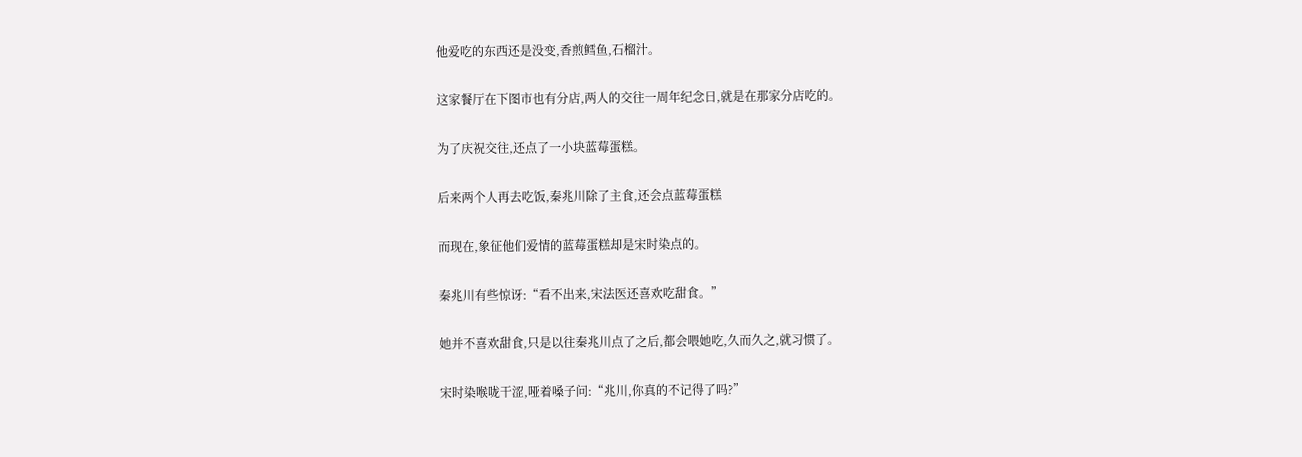他爱吃的东西还是没变,香煎鳕鱼,石榴汁。

这家餐厅在下图市也有分店,两人的交往一周年纪念日,就是在那家分店吃的。

为了庆祝交往,还点了一小块蓝莓蛋糕。

后来两个人再去吃饭,秦兆川除了主食,还会点蓝莓蛋糕

而现在,象征他们爱情的蓝莓蛋糕却是宋时染点的。

秦兆川有些惊讶:“看不出来,宋法医还喜欢吃甜食。”

她并不喜欢甜食,只是以往秦兆川点了之后,都会喂她吃,久而久之,就习惯了。

宋时染喉咙干涩,哑着嗓子问:“兆川,你真的不记得了吗?”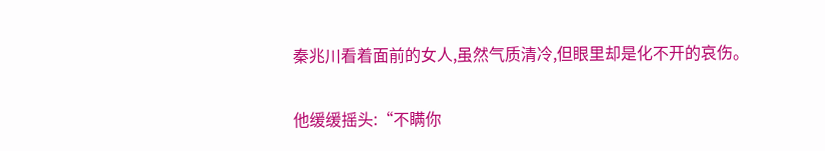秦兆川看着面前的女人,虽然气质清冷,但眼里却是化不开的哀伤。

他缓缓摇头:“不瞒你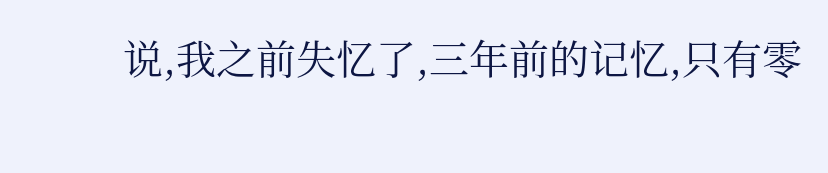说,我之前失忆了,三年前的记忆,只有零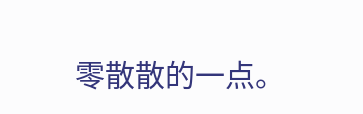零散散的一点。